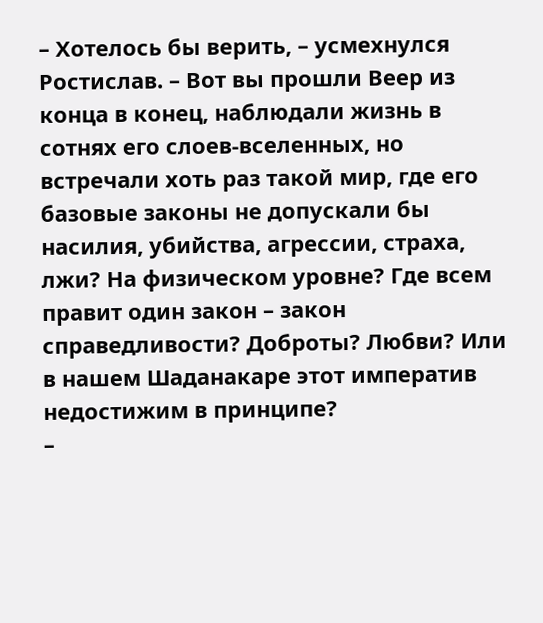– Хотелось бы верить, – усмехнулся Ростислав. – Вот вы прошли Веер из конца в конец, наблюдали жизнь в сотнях его слоев-вселенных, но встречали хоть раз такой мир, где его базовые законы не допускали бы насилия, убийства, агрессии, страха, лжи? На физическом уровне? Где всем правит один закон – закон справедливости? Доброты? Любви? Или в нашем Шаданакаре этот императив недостижим в принципе?
–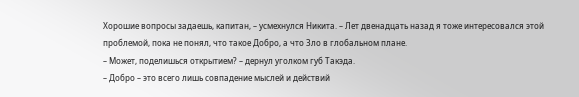Хорошие вопросы задаешь, капитан, – усмехнулся Никита. – Лет двенадцать назад я тоже интересовался этой проблемой, пока не понял, что такое Добро, а что Зло в глобальном плане.
– Может, поделишься открытием? – дернул уголком губ Такэда.
– Добро – это всего лишь совпадение мыслей и действий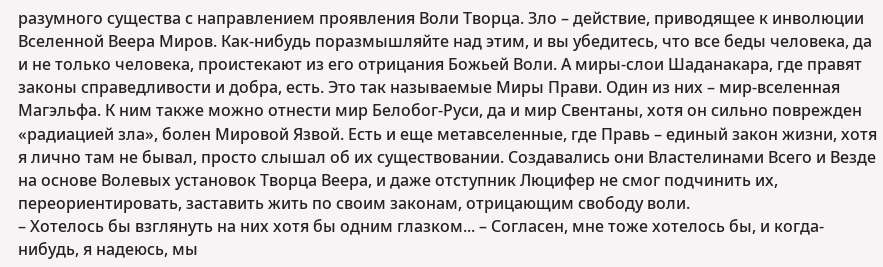разумного существа с направлением проявления Воли Творца. Зло – действие, приводящее к инволюции Вселенной Веера Миров. Как-нибудь поразмышляйте над этим, и вы убедитесь, что все беды человека, да и не только человека, проистекают из его отрицания Божьей Воли. А миры-слои Шаданакара, где правят законы справедливости и добра, есть. Это так называемые Миры Прави. Один из них – мир-вселенная Магэльфа. К ним также можно отнести мир Белобог-Руси, да и мир Свентаны, хотя он сильно поврежден «радиацией зла», болен Мировой Язвой. Есть и еще метавселенные, где Правь – единый закон жизни, хотя я лично там не бывал, просто слышал об их существовании. Создавались они Властелинами Всего и Везде на основе Волевых установок Творца Веера, и даже отступник Люцифер не смог подчинить их, переориентировать, заставить жить по своим законам, отрицающим свободу воли.
– Хотелось бы взглянуть на них хотя бы одним глазком... – Согласен, мне тоже хотелось бы, и когда-нибудь, я надеюсь, мы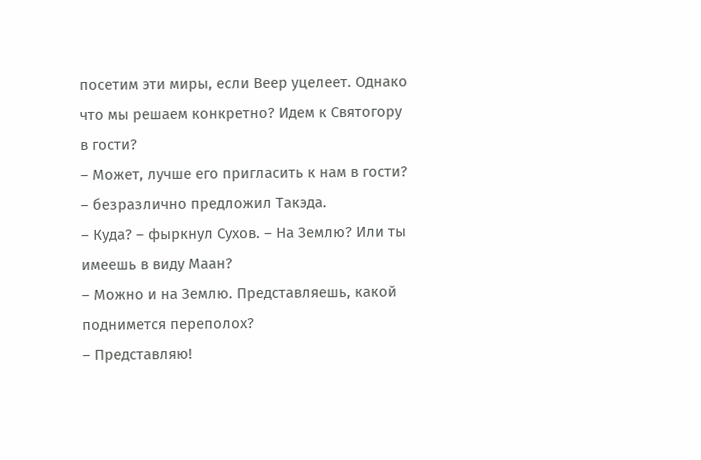посетим эти миры, если Веер уцелеет. Однако что мы решаем конкретно? Идем к Святогору в гости?
– Может, лучше его пригласить к нам в гости? – безразлично предложил Такэда.
– Куда? – фыркнул Сухов. – На Землю? Или ты имеешь в виду Маан?
– Можно и на Землю. Представляешь, какой поднимется переполох?
– Представляю!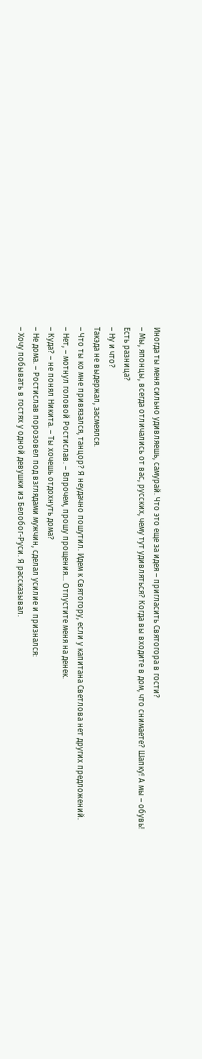Иногда ты меня сильно удивляешь, самурай. Что это еще за идея – пригласить Святогора в гости?
– Мы, японцы, всегда отличались от вас, русских, чему тут удивляться? Когда вы входите в дом, что снимаете? Шапку! А мы – обувь! Есть разница?
– Ну и что?
Такэда не выдержал, засмеялся.
– Что ты ко мне привязался, танцор? Я неудачно пошутил. Идем к Святогору, если у капитана Светлова нет других предложений.
– Нет, – мотнул головой Ростислав. – Впрочем, прошу прощения... Отпустите меня на денек.
– Куда? – не понял Никита. – Ты хочешь отдохнуть дома?
– Не дома. – Ростислав порозовел под взглядами мужчин, сделал усилие и признался:
– Хочу побывать в гостях у одной девушки из Белобог-Руси. Я рассказывал.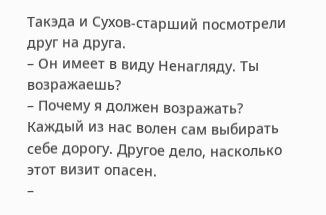Такэда и Сухов-старший посмотрели друг на друга.
– Он имеет в виду Ненагляду. Ты возражаешь?
– Почему я должен возражать? Каждый из нас волен сам выбирать себе дорогу. Другое дело, насколько этот визит опасен.
–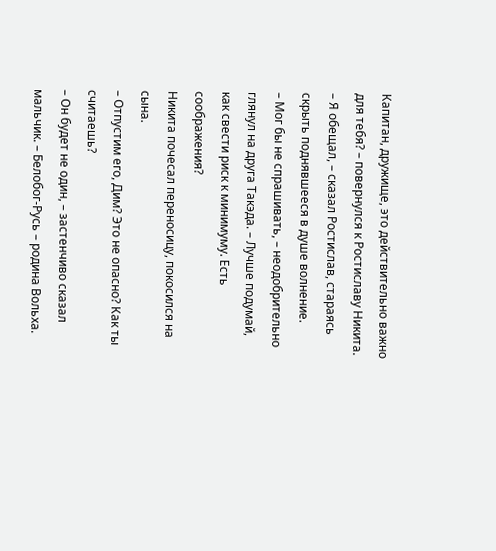Капитан, дружище, это действительно важно для тебя? – повернулся к Ростиславу Никита.
– Я обещал, – сказал Ростислав, стараясь скрыть поднявшееся в душе волнение.
– Мог бы не спрашивать, – неодобрительно глянул на друга Такэда. – Лучше подумай, как свести риск к минимуму. Есть соображения?
Никита почесал переносицу, покосился на сына.
– Отпустим его, Дим? Это не опасно? Как ты считаешь?
– Он будет не один, – застенчиво сказал мальчик. – Белобог-Русь – родина Вольха.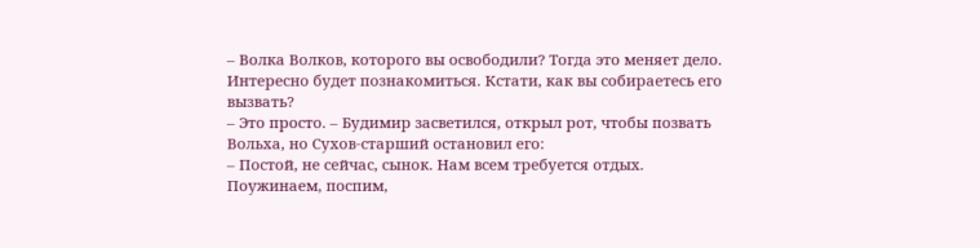– Волка Волков, которого вы освободили? Тогда это меняет дело. Интересно будет познакомиться. Кстати, как вы собираетесь его вызвать?
– Это просто. – Будимир засветился, открыл рот, чтобы позвать Вольха, но Сухов-старший остановил его:
– Постой, не сейчас, сынок. Нам всем требуется отдых. Поужинаем, поспим,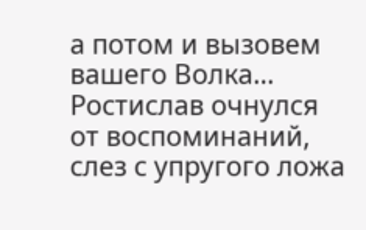а потом и вызовем вашего Волка... Ростислав очнулся от воспоминаний, слез с упругого ложа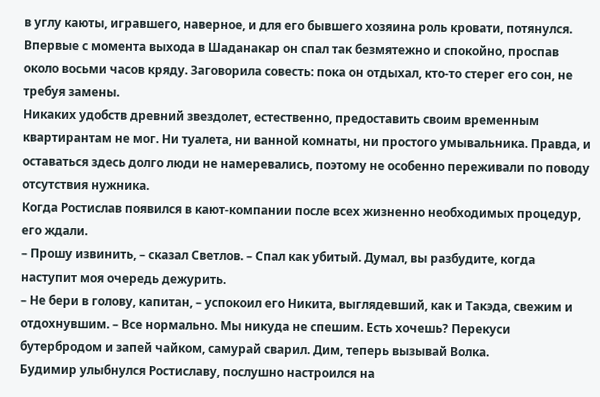в углу каюты, игравшего, наверное, и для его бывшего хозяина роль кровати, потянулся. Впервые с момента выхода в Шаданакар он спал так безмятежно и спокойно, проспав около восьми часов кряду. Заговорила совесть: пока он отдыхал, кто-то стерег его сон, не требуя замены.
Никаких удобств древний звездолет, естественно, предоставить своим временным квартирантам не мог. Ни туалета, ни ванной комнаты, ни простого умывальника. Правда, и оставаться здесь долго люди не намеревались, поэтому не особенно переживали по поводу отсутствия нужника.
Когда Ростислав появился в кают-компании после всех жизненно необходимых процедур, его ждали.
– Прошу извинить, – сказал Светлов. – Спал как убитый. Думал, вы разбудите, когда наступит моя очередь дежурить.
– Не бери в голову, капитан, – успокоил его Никита, выглядевший, как и Такэда, свежим и отдохнувшим. – Все нормально. Мы никуда не спешим. Есть хочешь? Перекуси бутербродом и запей чайком, самурай сварил. Дим, теперь вызывай Волка.
Будимир улыбнулся Ростиславу, послушно настроился на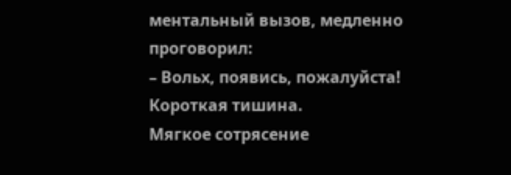ментальный вызов, медленно проговорил:
– Вольх, появись, пожалуйста!
Короткая тишина.
Мягкое сотрясение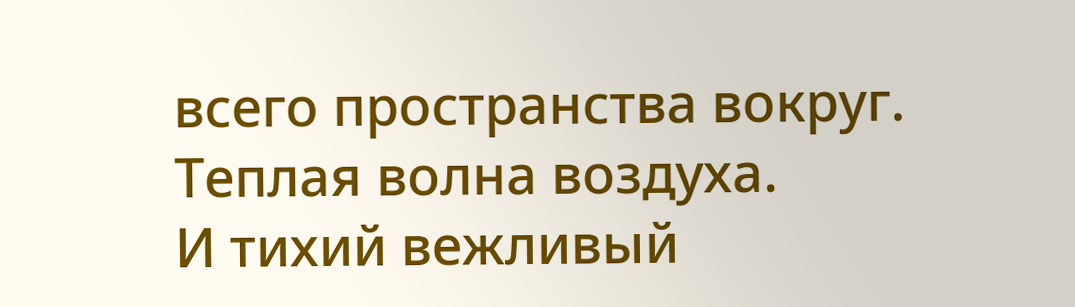всего пространства вокруг.
Теплая волна воздуха.
И тихий вежливый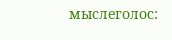мыслеголос: